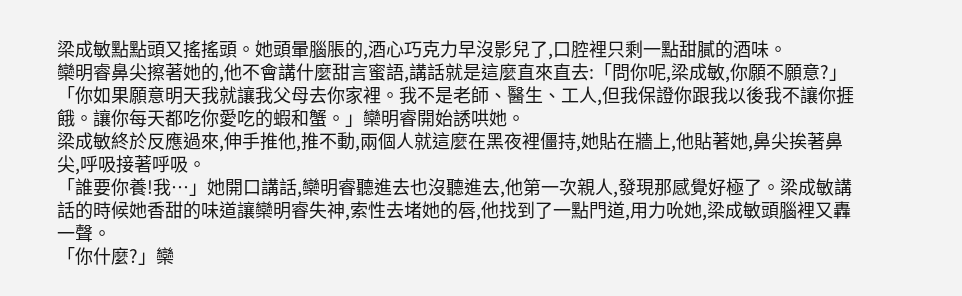梁成敏點點頭又搖搖頭。她頭暈腦脹的,酒心巧克力早沒影兒了,口腔裡只剩一點甜膩的酒味。
欒明睿鼻尖擦著她的,他不會講什麼甜言蜜語,講話就是這麼直來直去:「問你呢,梁成敏,你願不願意?」
「你如果願意明天我就讓我父母去你家裡。我不是老師、醫生、工人,但我保證你跟我以後我不讓你捱餓。讓你每天都吃你愛吃的蝦和蟹。」欒明睿開始誘哄她。
梁成敏終於反應過來,伸手推他,推不動,兩個人就這麼在黑夜裡僵持,她貼在牆上,他貼著她,鼻尖挨著鼻尖,呼吸接著呼吸。
「誰要你養!我…」她開口講話,欒明睿聽進去也沒聽進去,他第一次親人,發現那感覺好極了。梁成敏講話的時候她香甜的味道讓欒明睿失神,索性去堵她的唇,他找到了一點門道,用力吮她,梁成敏頭腦裡又轟一聲。
「你什麼?」欒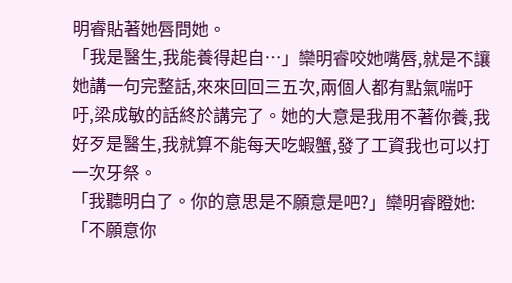明睿貼著她唇問她。
「我是醫生,我能養得起自…」欒明睿咬她嘴唇,就是不讓她講一句完整話,來來回回三五次,兩個人都有點氣喘吁吁,梁成敏的話終於講完了。她的大意是我用不著你養,我好歹是醫生,我就算不能每天吃蝦蟹,發了工資我也可以打一次牙祭。
「我聽明白了。你的意思是不願意是吧?」欒明睿瞪她:「不願意你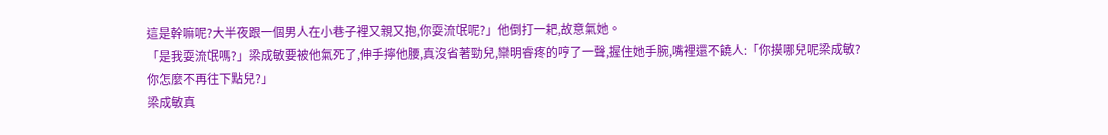這是幹嘛呢?大半夜跟一個男人在小巷子裡又親又抱,你耍流氓呢?」他倒打一耙,故意氣她。
「是我耍流氓嗎?」梁成敏要被他氣死了,伸手擰他腰,真沒省著勁兒,欒明睿疼的哼了一聲,握住她手腕,嘴裡還不饒人:「你摸哪兒呢梁成敏?你怎麼不再往下點兒?」
梁成敏真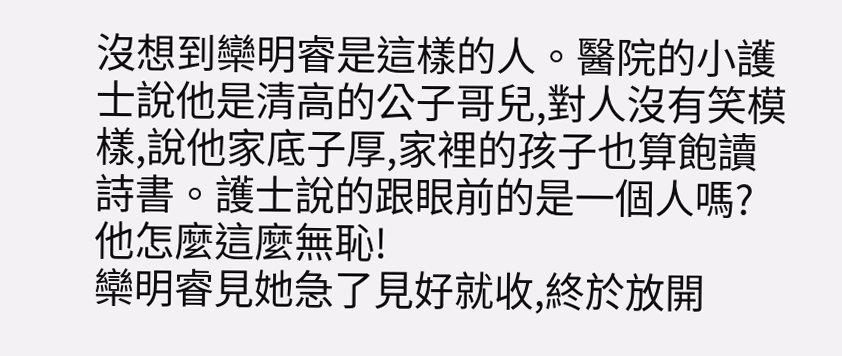沒想到欒明睿是這樣的人。醫院的小護士說他是清高的公子哥兒,對人沒有笑模樣,說他家底子厚,家裡的孩子也算飽讀詩書。護士說的跟眼前的是一個人嗎?他怎麼這麼無恥!
欒明睿見她急了見好就收,終於放開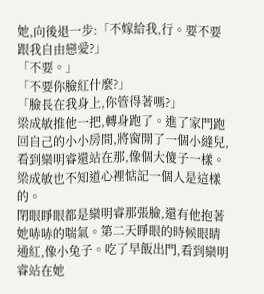她,向後退一步:「不嫁給我,行。要不要跟我自由戀愛?」
「不要。」
「不要你臉紅什麼?」
「臉長在我身上,你管得著嗎?」
梁成敏推他一把,轉身跑了。進了家門跑回自己的小小房間,將窗開了一個小縫兒,看到欒明睿還站在那,像個大傻子一樣。
梁成敏也不知道心裡惦記一個人是這樣的。
閉眼睜眼都是欒明睿那張臉,還有他抱著她哧哧的喘氣。第二天睜眼的時候眼睛通紅,像小兔子。吃了早飯出門,看到欒明睿站在她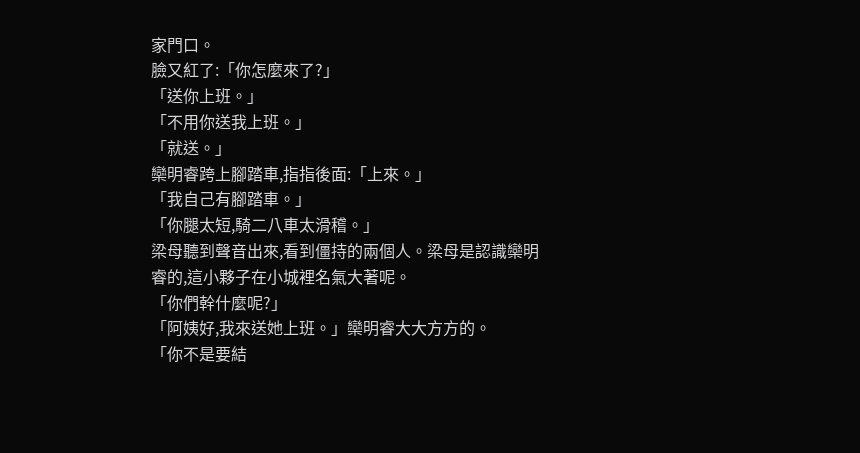家門口。
臉又紅了:「你怎麼來了?」
「送你上班。」
「不用你送我上班。」
「就送。」
欒明睿跨上腳踏車,指指後面:「上來。」
「我自己有腳踏車。」
「你腿太短,騎二八車太滑稽。」
梁母聽到聲音出來,看到僵持的兩個人。梁母是認識欒明睿的,這小夥子在小城裡名氣大著呢。
「你們幹什麼呢?」
「阿姨好,我來送她上班。」欒明睿大大方方的。
「你不是要結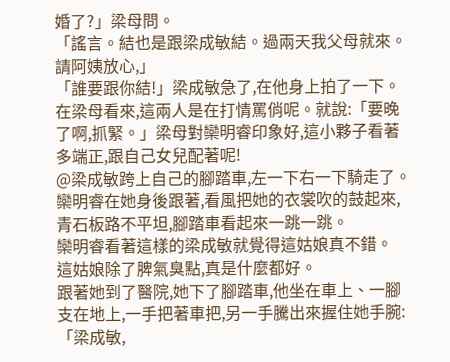婚了?」梁母問。
「謠言。結也是跟梁成敏結。過兩天我父母就來。請阿姨放心,」
「誰要跟你結!」梁成敏急了,在他身上拍了一下。在梁母看來,這兩人是在打情罵俏呢。就說:「要晚了啊,抓緊。」梁母對欒明睿印象好,這小夥子看著多端正,跟自己女兒配著呢!
@梁成敏跨上自己的腳踏車,左一下右一下騎走了。欒明睿在她身後跟著,看風把她的衣裳吹的鼓起來,青石板路不平坦,腳踏車看起來一跳一跳。
欒明睿看著這樣的梁成敏就覺得這姑娘真不錯。
這姑娘除了脾氣臭點,真是什麼都好。
跟著她到了醫院,她下了腳踏車,他坐在車上、一腳支在地上,一手把著車把,另一手騰出來握住她手腕:「梁成敏,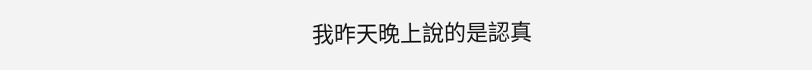我昨天晚上說的是認真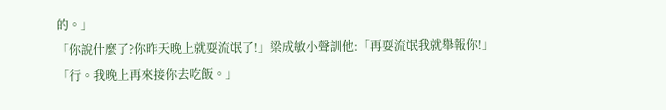的。」
「你說什麼了?你昨天晚上就耍流氓了!」梁成敏小聲訓他:「再耍流氓我就舉報你!」
「行。我晚上再來接你去吃飯。」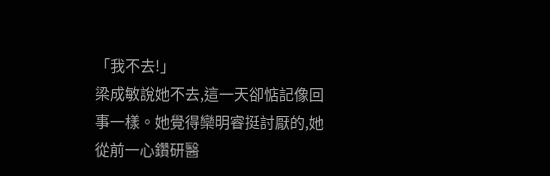「我不去!」
梁成敏說她不去,這一天卻惦記像回事一樣。她覺得欒明睿挺討厭的,她從前一心鑽研醫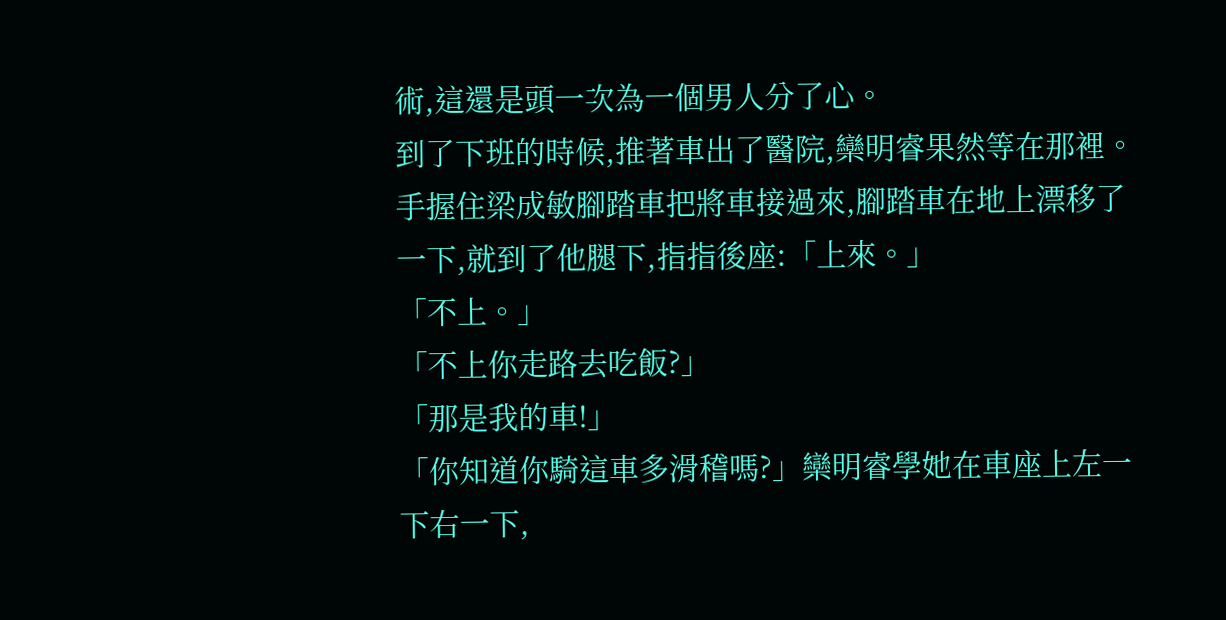術,這還是頭一次為一個男人分了心。
到了下班的時候,推著車出了醫院,欒明睿果然等在那裡。手握住梁成敏腳踏車把將車接過來,腳踏車在地上漂移了一下,就到了他腿下,指指後座:「上來。」
「不上。」
「不上你走路去吃飯?」
「那是我的車!」
「你知道你騎這車多滑稽嗎?」欒明睿學她在車座上左一下右一下,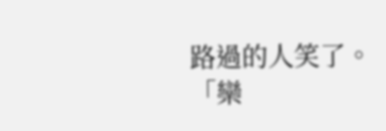路過的人笑了。
「欒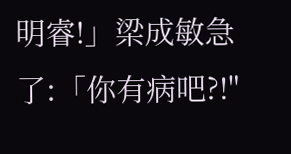明睿!」梁成敏急了:「你有病吧?!"